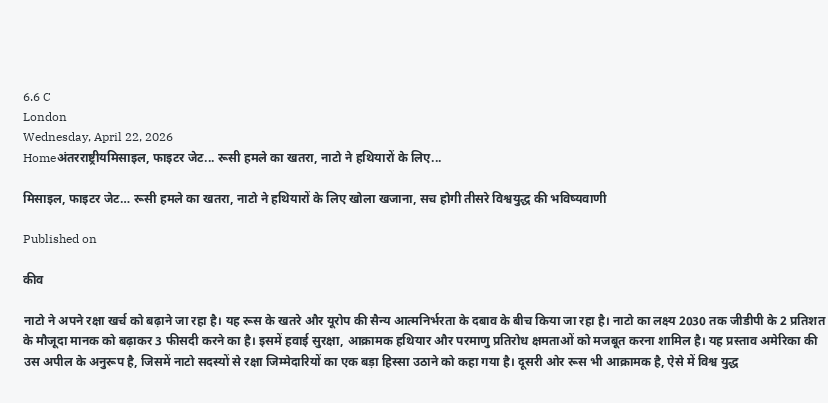6.6 C
London
Wednesday, April 22, 2026
Homeअंतरराष्ट्रीयमिसाइल, फाइटर जेट... रूसी हमले का खतरा, नाटो ने हथियारों के लिए...

मिसाइल, फाइटर जेट… रूसी हमले का खतरा, नाटो ने हथियारों के लिए खोला खजाना, सच होगी तीसरे विश्वयुद्ध की भविष्यवाणी

Published on

कीव

नाटो ने अपने रक्षा खर्च को बढ़ाने जा रहा है। यह रूस के खतरे और यूरोप की सैन्य आत्मनिर्भरता के दबाव के बीच किया जा रहा है। नाटो का लक्ष्य 2030 तक जीडीपी के 2 प्रतिशत के मौजूदा मानक को बढ़ाकर 3 फीसदी करने का है। इसमें हवाई सुरक्षा, आक्रामक हथियार और परमाणु प्रतिरोध क्षमताओं को मजबूत करना शामिल है। यह प्रस्ताव अमेरिका की उस अपील के अनुरूप है, जिसमें नाटो सदस्यों से रक्षा जिम्मेदारियों का एक बड़ा हिस्सा उठाने को कहा गया है। दूसरी ओर रूस भी आक्रामक है, ऐसे में विश्व युद्ध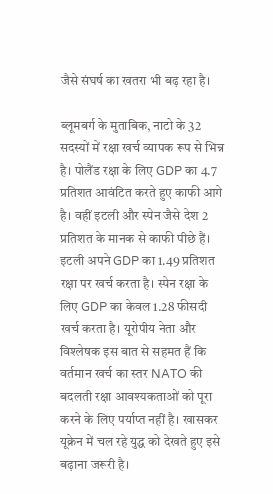जैसे संघर्ष का खतरा भी बढ़ रहा है।

ब्लूमबर्ग के मुताबिक, नाटो के 32 सदस्यों में रक्षा खर्च व्यापक रूप से भिन्न है। पोलैंड रक्षा के लिए GDP का 4.7 प्रतिशत आवंटित करते हुए काफी आगे है। वहीं इटली और स्पेन जैसे देश 2 प्रतिशत के मानक से काफी पीछे हैं। इटली अपने GDP का 1.49 प्रतिशत रक्षा पर खर्च करता है। स्पेन रक्षा के लिए GDP का केवल 1.28 फीसदी खर्च करता है। यूरोपीय नेता और विश्लेषक इस बात से सहमत हैं कि वर्तमान खर्च का स्तर NATO की बदलती रक्षा आवश्यकताओं को पूरा करने के लिए पर्याप्त नहीं है। खासकर यूक्रेन में चल रहे युद्ध को देखते हुए इसे बढ़ाना जरूरी है।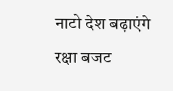नाटो देश बढ़ाएंगे रक्षा बजट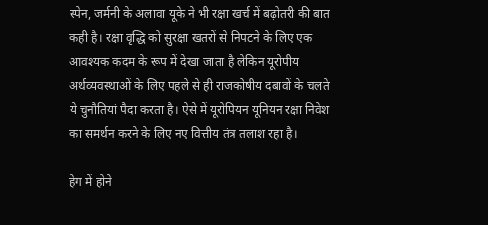स्पेन, जर्मनी के अलावा यूके ने भी रक्षा खर्च में बढ़ोतरी की बात कही है। रक्षा वृद्धि को सुरक्षा खतरों से निपटने के लिए एक आवश्यक कदम के रूप में देखा जाता है लेकिन यूरोपीय अर्थव्यवस्थाओं के लिए पहले से ही राजकोषीय दबावों के चलते ये चुनौतियां पैदा करता है। ऐसे में यूरोपियन यूनियन रक्षा निवेश का समर्थन करने के लिए नए वित्तीय तंत्र तलाश रहा है।

हेग में होने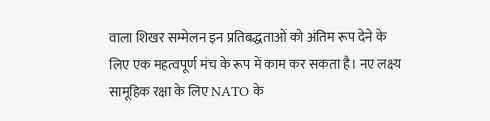वाला शिखर सम्मेलन इन प्रतिबद्धताओं को अंतिम रूप देने के लिए एक महत्वपूर्ण मंच के रूप में काम कर सकता है। नए लक्ष्य सामूहिक रक्षा के लिए NATO के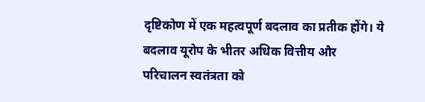दृष्टिकोण में एक महत्वपूर्ण बदलाव का प्रतीक होंगे। ये बदलाव यूरोप के भीतर अधिक वित्तीय और परिचालन स्वतंत्रता को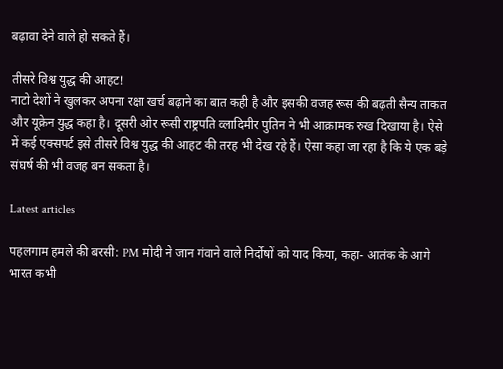बढ़ावा देने वाले हो सकते हैं।

तीसरे विश्व युद्ध की आहट!
नाटो देशों ने खुलकर अपना रक्षा खर्च बढ़ाने का बात कही है और इसकी वजह रूस की बढ़ती सैन्य ताकत और यूक्रेन युद्ध कहा है। दूसरी ओर रूसी राष्ट्रपति व्लादिमीर पुतिन ने भी आक्रामक रुख दिखाया है। ऐसे में कई एक्सपर्ट इसे तीसरे विश्व युद्ध की आहट की तरह भी देख रहे हैं। ऐसा कहा जा रहा है कि ये एक बड़े संघर्ष की भी वजह बन सकता है।

Latest articles

पहलगाम हमले की बरसी: PM मोदी ने जान गंवाने वाले निर्दोषों को याद किया, कहा- आतंक के आगे भारत कभी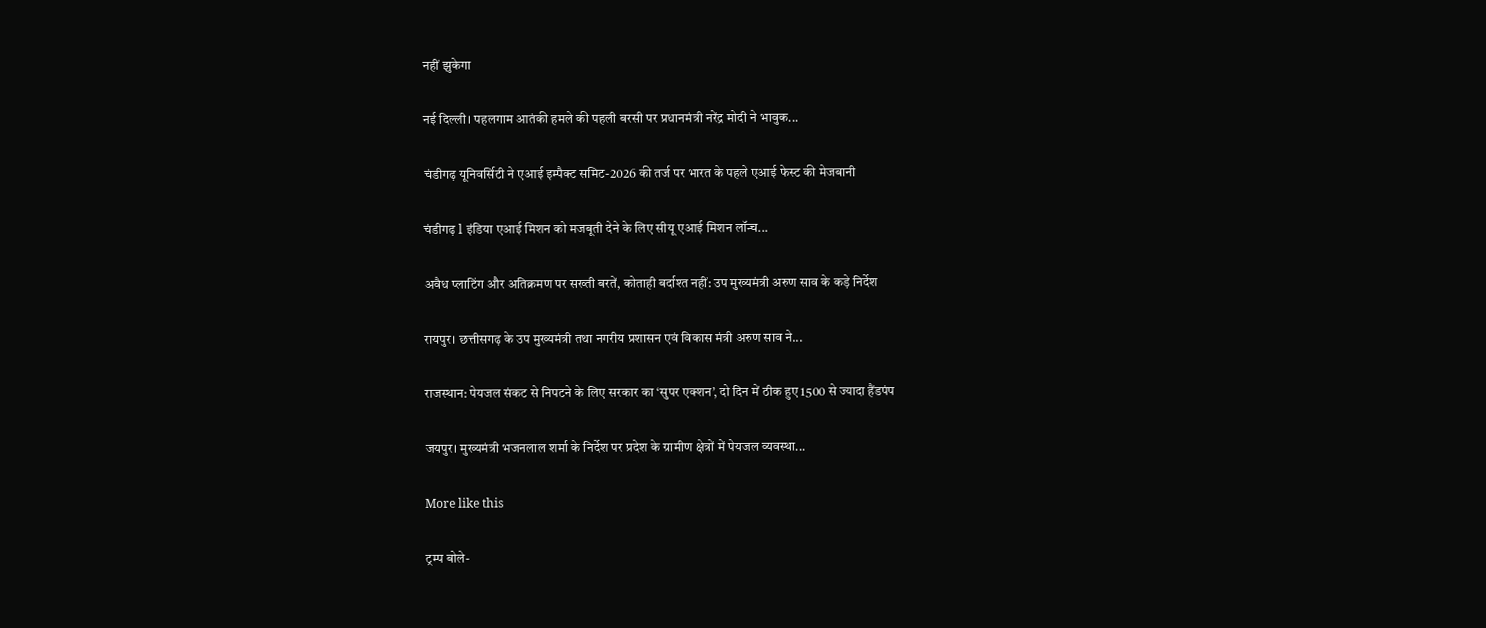नहीं झुकेगा

नई दिल्ली। पहलगाम आतंकी हमले की पहली बरसी पर प्रधानमंत्री नरेंद्र मोदी ने भावुक...

चंडीगढ़ यूनिवर्सिटी ने एआई इम्पैक्ट समिट-2026 की तर्ज पर भारत के पहले एआई फेस्ट की मेजबानी

चंडीगढ़ l इंडिया एआई मिशन को मजबूती देने के लिए सीयू एआई मिशन लॉन्च...

अवैध प्लाटिंग और अतिक्रमण पर सख्ती बरतें, कोताही बर्दाश्त नहीं: उप मुख्यमंत्री अरुण साव के कड़े निर्देश

रायपुर। छत्तीसगढ़ के उप मुख्यमंत्री तथा नगरीय प्रशासन एवं विकास मंत्री अरुण साव ने...

राजस्थान: पेयजल संकट से निपटने के लिए सरकार का ‘सुपर एक्शन’, दो दिन में ठीक हुए 1500 से ज्यादा हैंडपंप

जयपुर। मुख्यमंत्री भजनलाल शर्मा के निर्देश पर प्रदेश के ग्रामीण क्षेत्रों में पेयजल व्यवस्था...

More like this

ट्रम्प बोले-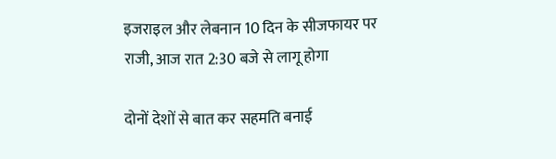इजराइल और लेबनान 10 दिन के सीजफायर पर राजी, आज रात 2:30 बजे से लागू होगा

दोनों देशों से बात कर सहमति बनाई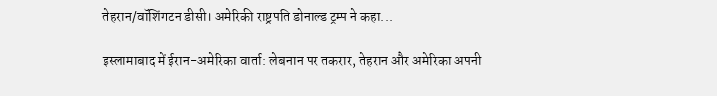तेहरान/वॉशिंगटन डीसी। अमेरिकी राष्ट्रपति डोनाल्ड ट्रम्प ने कहा...

इस्लामाबाद में ईरान-अमेरिका वार्ता: लेबनान पर तकरार, तेहरान और अमेरिका अपनी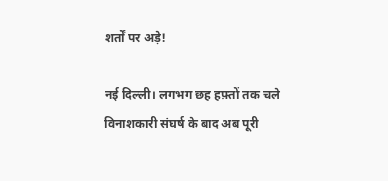शर्तों पर अड़े!

नई दिल्ली। लगभग छह हफ़्तों तक चले विनाशकारी संघर्ष के बाद अब पूरी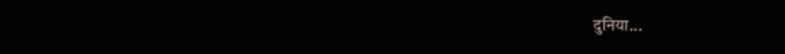दुनिया...